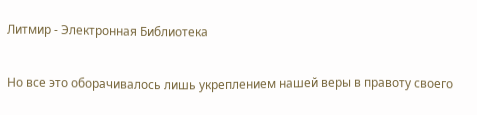Литмир - Электронная Библиотека

Но все это оборачивалось лишь укреплением нашей веры в правоту своего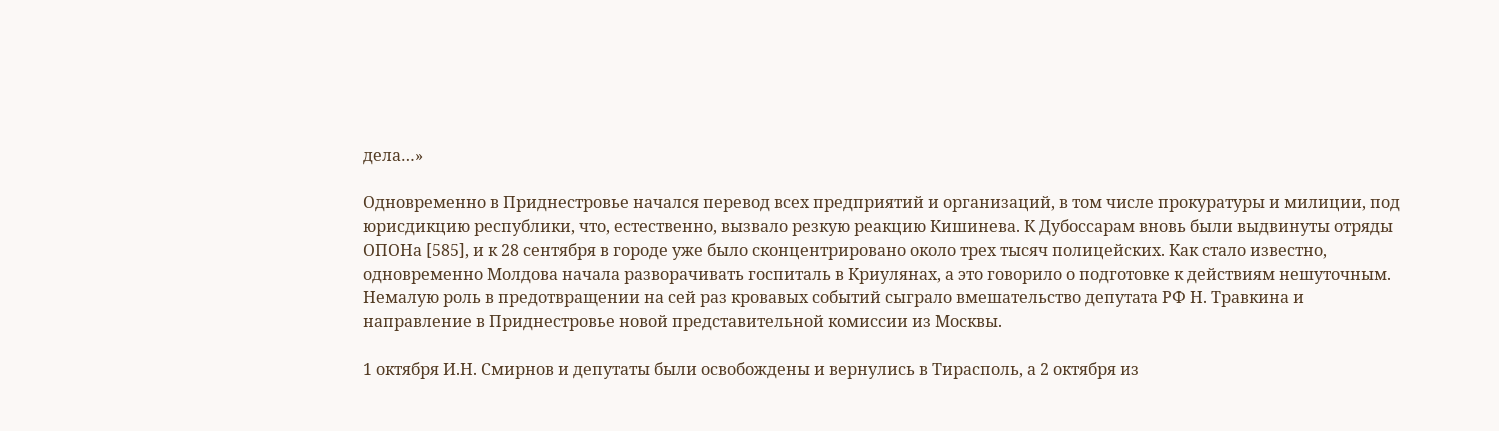дела…»

Одновременно в Приднестровье начался перевод всех предприятий и организаций, в том числе прокуратуры и милиции, под юрисдикцию республики, что, естественно, вызвало резкую реакцию Кишинева. К Дубоссарам вновь были выдвинуты отряды ОПОНа [585], и к 28 сентября в городе уже было сконцентрировано около трех тысяч полицейских. Как стало известно, одновременно Молдова начала разворачивать госпиталь в Криулянах, а это говорило о подготовке к действиям нешуточным. Немалую роль в предотвращении на сей раз кровавых событий сыграло вмешательство депутата РФ Н. Травкина и направление в Приднестровье новой представительной комиссии из Москвы.

1 октября И.Н. Смирнов и депутаты были освобождены и вернулись в Тирасполь, а 2 октября из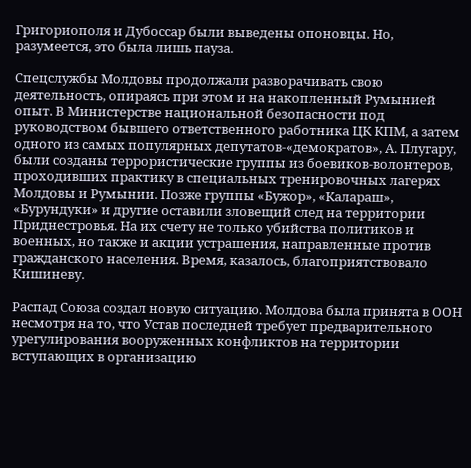Григориополя и Дубоссар были выведены опоновцы. Но, разумеется, это была лишь пауза.

Спецслужбы Молдовы продолжали разворачивать свою деятельность, опираясь при этом и на накопленный Румынией опыт. В Министерстве национальной безопасности под руководством бывшего ответственного работника ЦК КПМ, а затем одного из самых популярных депутатов-«демократов», А. Плугару, были созданы террористические группы из боевиков-волонтеров, проходивших практику в специальных тренировочных лагерях Молдовы и Румынии. Позже группы «Бужор», «Калараш», «Бурундуки» и другие оставили зловещий след на территории Приднестровья. На их счету не только убийства политиков и военных, но также и акции устрашения, направленные против гражданского населения. Время, казалось, благоприятствовало Кишиневу.

Распад Союза создал новую ситуацию. Молдова была принята в ООН несмотря на то, что Устав последней требует предварительного урегулирования вооруженных конфликтов на территории вступающих в организацию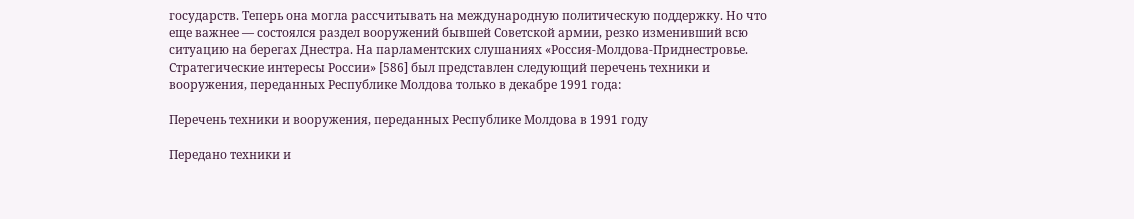государств. Теперь она могла рассчитывать на международную политическую поддержку. Но что еще важнее — состоялся раздел вооружений бывшей Советской армии, резко изменивший всю ситуацию на берегах Днестра. На парламентских слушаниях «Россия-Молдова-Приднестровье. Стратегические интересы России» [586] был представлен следующий перечень техники и вооружения, переданных Республике Молдова только в декабре 1991 года:

Перечень техники и вооружения, переданных Республике Молдова в 1991 году

Передано техники и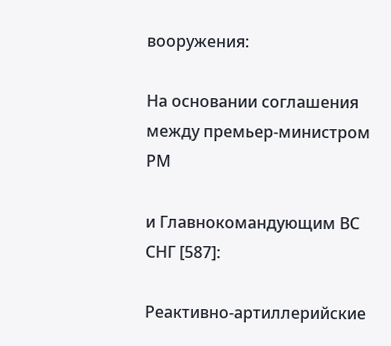вооружения:

На основании соглашения между премьер-министром РМ

и Главнокомандующим ВС СНГ [587]:

Реактивно-артиллерийские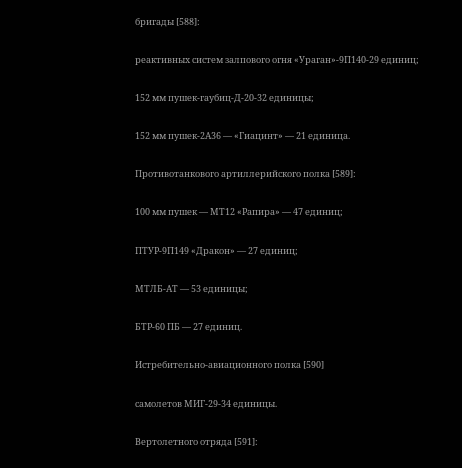бригады [588]:

реактивных систем залпового огня «Ураган»-9П140-29 единиц;

152 мм пушек-гаубиц-Д-20-32 единицы;

152 мм пушек-2А36 — «Гиацинт» — 21 единица.

Противотанкового артиллерийского полка [589]:

100 мм пушек — МТ12 «Рапира» — 47 единиц;

ПТУР-9П149 «Дракон» — 27 единиц;

МТЛБ-АТ — 53 единицы;

БТР-60 ПБ — 27 единиц.

Истребительно-авиационного полка [590]

самолетов МИГ-29-34 единицы.

Вертолетного отряда [591]: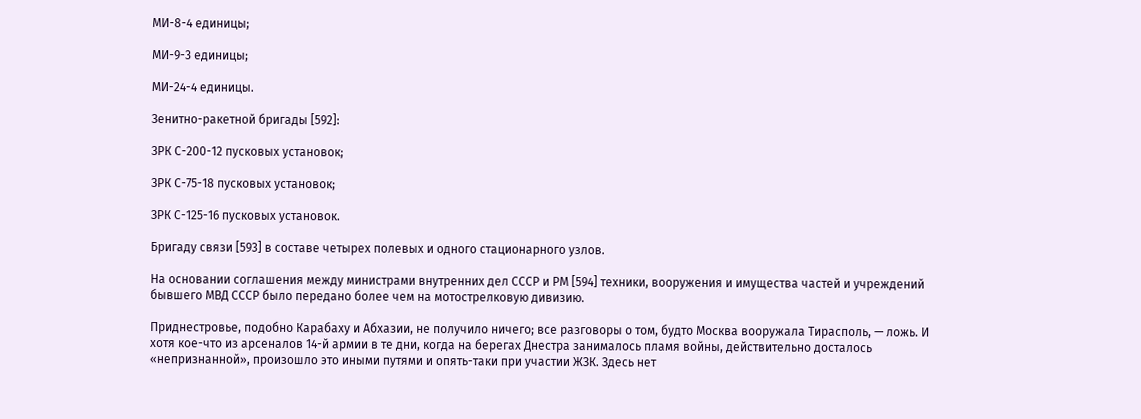МИ-8-4 единицы;

МИ-9-3 единицы;

МИ-24-4 единицы.

Зенитно-ракетной бригады [592]:

ЗРК С-200-12 пусковых установок;

ЗРК С-75-18 пусковых установок;

ЗРК С-125-16 пусковых установок.

Бригаду связи [593] в составе четырех полевых и одного стационарного узлов.

На основании соглашения между министрами внутренних дел СССР и РМ [594] техники, вооружения и имущества частей и учреждений бывшего МВД СССР было передано более чем на мотострелковую дивизию.

Приднестровье, подобно Карабаху и Абхазии, не получило ничего; все разговоры о том, будто Москва вооружала Тирасполь, — ложь. И хотя кое-что из арсеналов 14-й армии в те дни, когда на берегах Днестра занималось пламя войны, действительно досталось «непризнанной», произошло это иными путями и опять-таки при участии ЖЗК. Здесь нет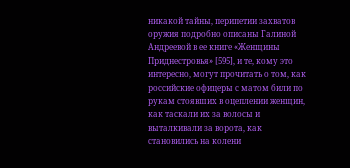никакой тайны, перипетии захватов оружия подробно описаны Галиной Андреевой в ее книге «Женщины Приднестровья» [595], и те, кому это интересно, могут прочитать о том, как российские офицеры с матом били по рукам стоявших в оцеплении женщин, как таскали их за волосы и выталкивали за ворота, как становились на колени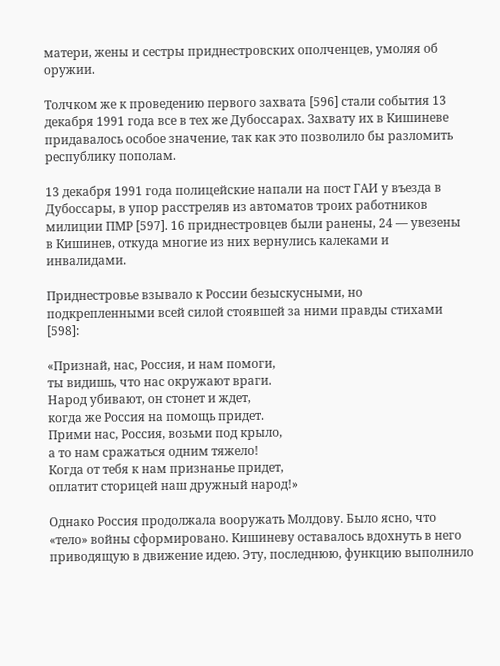матери, жены и сестры приднестровских ополченцев, умоляя об оружии.

Толчком же к проведению первого захвата [596] стали события 13 декабря 1991 года все в тех же Дубоссарах. Захвату их в Кишиневе придавалось особое значение, так как это позволило бы разломить республику пополам.

13 декабря 1991 года полицейские напали на пост ГАИ у въезда в Дубоссары, в упор расстреляв из автоматов троих работников милиции ПМР [597]. 16 приднестровцев были ранены, 24 — увезены в Кишинев, откуда многие из них вернулись калеками и инвалидами.

Приднестровье взывало к России безыскусными, но подкрепленными всей силой стоявшей за ними правды стихами [598]:

«Признай, нас, Россия, и нам помоги,
ты видишь, что нас окружают враги.
Народ убивают, он стонет и ждет,
когда же Россия на помощь придет.
Прими нас, Россия, возьми под крыло,
а то нам сражаться одним тяжело!
Когда от тебя к нам признанье придет,
оплатит сторицей наш дружный народ!»

Однако Россия продолжала вооружать Молдову. Было ясно, что «тело» войны сформировано. Кишиневу оставалось вдохнуть в него приводящую в движение идею. Эту, последнюю, функцию выполнило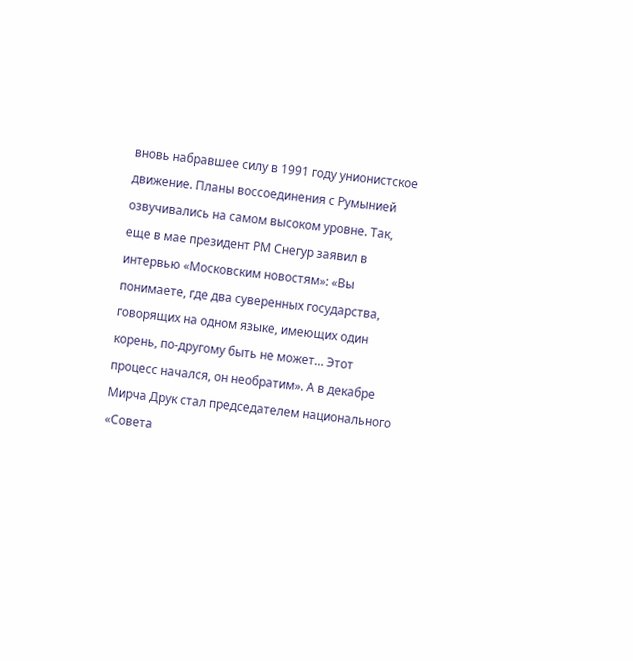вновь набравшее силу в 1991 году унионистское движение. Планы воссоединения с Румынией озвучивались на самом высоком уровне. Так, еще в мае президент РМ Снегур заявил в интервью «Московским новостям»: «Вы понимаете, где два суверенных государства, говорящих на одном языке, имеющих один корень, по-другому быть не может… Этот процесс начался, он необратим». А в декабре Мирча Друк стал председателем национального «Совета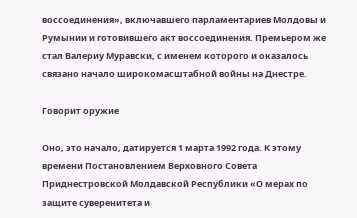воссоединения», включавшего парламентариев Молдовы и Румынии и готовившего акт воссоединения. Премьером же стал Валериу Муравски, с именем которого и оказалось связано начало широкомасштабной войны на Днестре.

Говорит оружие

Оно, это начало, датируется 1 марта 1992 года. К этому времени Постановлением Верховного Совета Приднестровской Молдавской Республики «О мерах по защите суверенитета и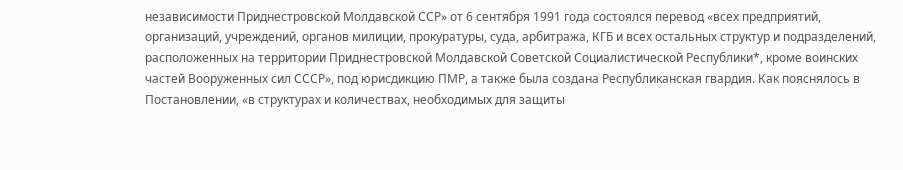независимости Приднестровской Молдавской ССР» от 6 сентября 1991 года состоялся перевод «всех предприятий, организаций, учреждений, органов милиции, прокуратуры, суда, арбитража, КГБ и всех остальных структур и подразделений, расположенных на территории Приднестровской Молдавской Советской Социалистической Республики*, кроме воинских частей Вооруженных сил СССР», под юрисдикцию ПМР, а также была создана Республиканская гвардия. Как пояснялось в Постановлении, «в структурах и количествах, необходимых для защиты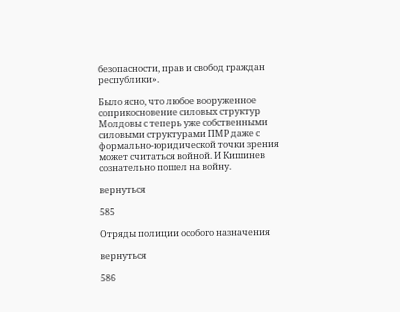безопасности, прав и свобод граждан республики».

Было ясно, что любое вооруженное соприкосновение силовых структур Молдовы с теперь уже собственными силовыми структурами ПМР даже с формально-юридической точки зрения может считаться войной. И Кишинев сознательно пошел на войну.

вернуться

585

Отряды полиции особого назначения

вернуться

586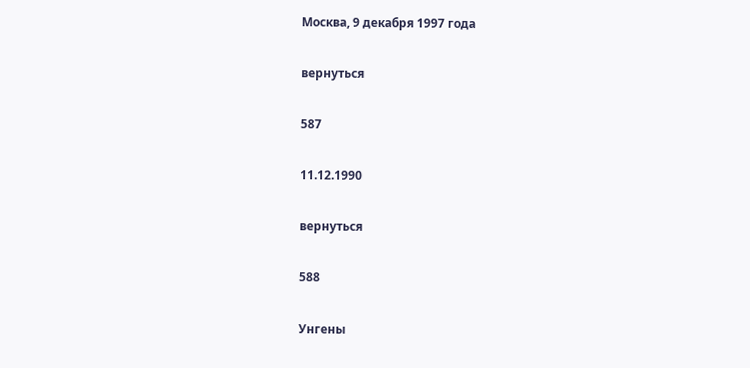Москва, 9 декабря 1997 года

вернуться

587

11.12.1990

вернуться

588

Унгены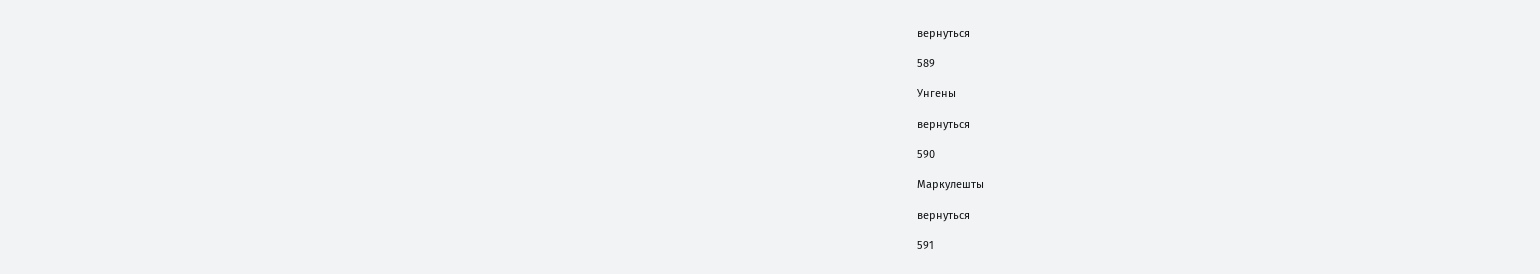вернуться

589

Унгены

вернуться

590

Маркулешты

вернуться

591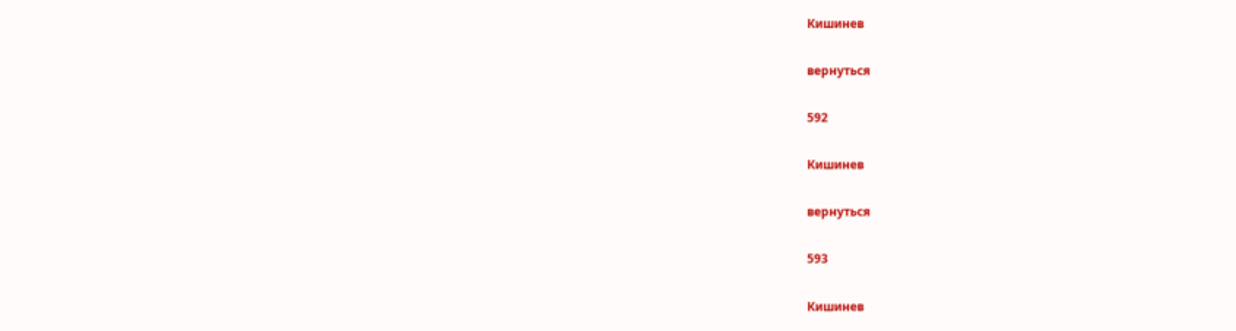Кишинев

вернуться

592

Кишинев

вернуться

593

Кишинев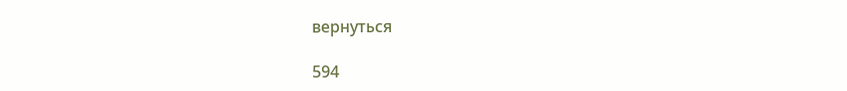вернуться

594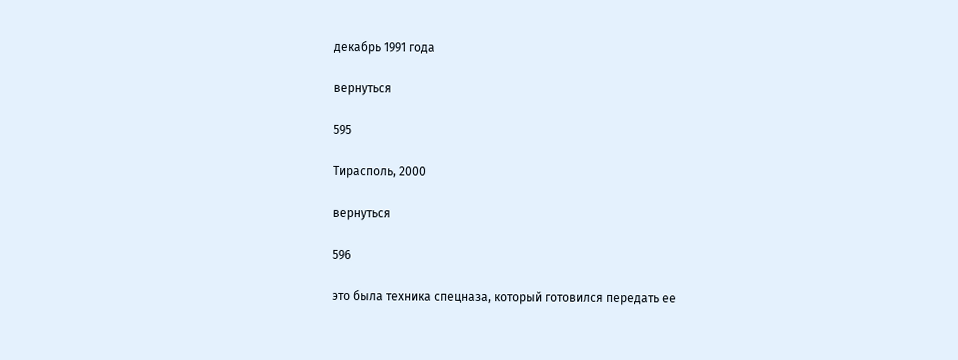декабрь 1991 года

вернуться

595

Тирасполь, 2000

вернуться

596

это была техника спецназа, который готовился передать ее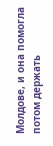Молдове, и она помогла потом держать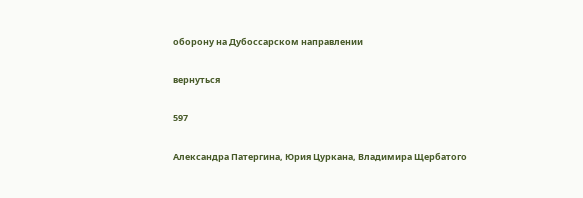оборону на Дубоссарском направлении

вернуться

597

Александра Патергина, Юрия Цуркана, Владимира Щербатого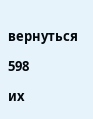вернуться

598

их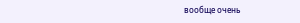вообще очень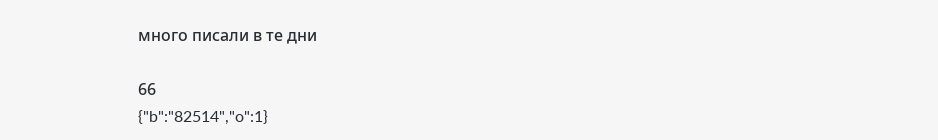много писали в те дни

66
{"b":"82514","o":1}